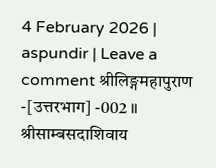4 February 2026 | aspundir | Leave a comment श्रीलिङ्गमहापुराण -[उत्तरभाग] -002 ॥ श्रीसाम्बसदाशिवाय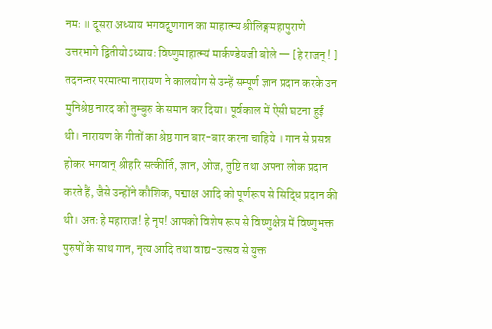नमः ॥ दूसरा अध्याय भगवद्गुणगान का माहात्म्य श्रीलिङ्गमहापुराणे उत्तरभागे द्वितीयोऽध्यायः विष्णुमाहात्म्यं मार्कण्डेयजी बोले — [हे राजन् ! ] तदनन्तर परमात्मा नारायण ने कालयोग से उन्हें सम्पूर्ण ज्ञान प्रदान करके उन मुनिश्रेष्ठ नारद को तुम्बुरु के समान कर दिया। पूर्वकाल में ऐसी घटना हुई थी। नारायण के गीतों का श्रेष्ठ गान बार-बार करना चाहिये । गान से प्रसन्न होकर भगवान् श्रीहरि सत्कीर्ति, ज्ञान, ओज, तुष्टि तथा अपना लोक प्रदान करते हैं, जैसे उन्होंने कौशिक, पद्माक्ष आदि को पूर्णरूप से सिद्धि प्रदान की थी। अतः हे महाराज! हे नृप! आपको विशेष रूप से विष्णुक्षेत्र में विष्णुभक्त पुरुषों के साथ गान, नृत्य आदि तथा वाद्य-उत्सव से युक्त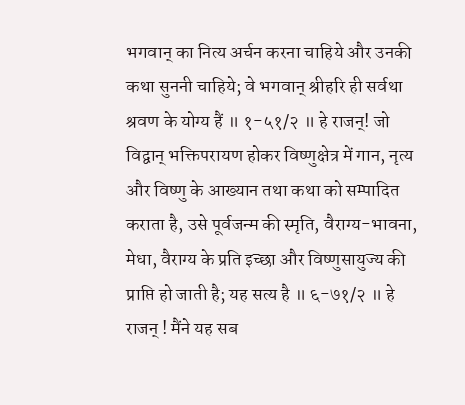भगवान् का नित्य अर्चन करना चाहिये और उनकी कथा सुननी चाहिये; वे भगवान् श्रीहरि ही सर्वथा श्रवण के योग्य हैं ॥ १-५१/२ ॥ हे राजन्! जो विद्वान् भक्तिपरायण होकर विष्णुक्षेत्र में गान, नृत्य और विष्णु के आख्यान तथा कथा को सम्पादित कराता है, उसे पूर्वजन्म की स्मृति, वैराग्य-भावना, मेधा, वैराग्य के प्रति इच्छा और विष्णुसायुज्य की प्राप्ति हो जाती है; यह सत्य है ॥ ६-७१/२ ॥ हे राजन् ! मैंने यह सब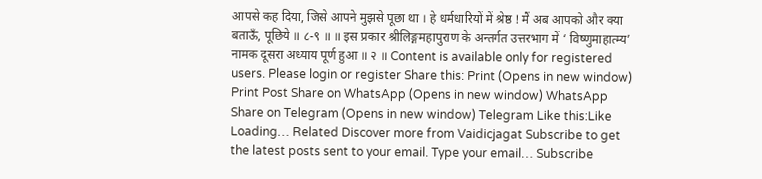आपसे कह दिया, जिसे आपने मुझसे पूछा था । हे धर्मधारियों में श्रेष्ठ ! मैं अब आपको और क्या बताऊँ, पूछिये ॥ ८-९ ॥ ॥ इस प्रकार श्रीलिङ्गमहापुराण के अन्तर्गत उत्तरभाग में ‘ विष्णुमाहात्म्य’ नामक दूसरा अध्याय पूर्ण हुआ ॥ २ ॥ Content is available only for registered users. Please login or register Share this: Print (Opens in new window) Print Post Share on WhatsApp (Opens in new window) WhatsApp Share on Telegram (Opens in new window) Telegram Like this:Like Loading… Related Discover more from Vaidicjagat Subscribe to get the latest posts sent to your email. Type your email… Subscribe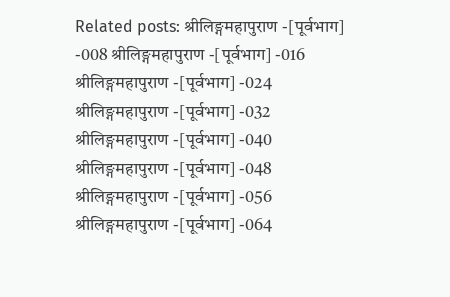Related posts: श्रीलिङ्गमहापुराण -[पूर्वभाग] -008 श्रीलिङ्गमहापुराण -[पूर्वभाग] -016 श्रीलिङ्गमहापुराण -[पूर्वभाग] -024 श्रीलिङ्गमहापुराण -[पूर्वभाग] -032 श्रीलिङ्गमहापुराण -[पूर्वभाग] -040 श्रीलिङ्गमहापुराण -[पूर्वभाग] -048 श्रीलिङ्गमहापुराण -[पूर्वभाग] -056 श्रीलिङ्गमहापुराण -[पूर्वभाग] -064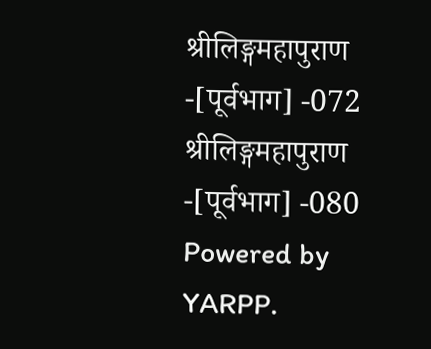श्रीलिङ्गमहापुराण -[पूर्वभाग] -072 श्रीलिङ्गमहापुराण -[पूर्वभाग] -080 Powered by YARPP.